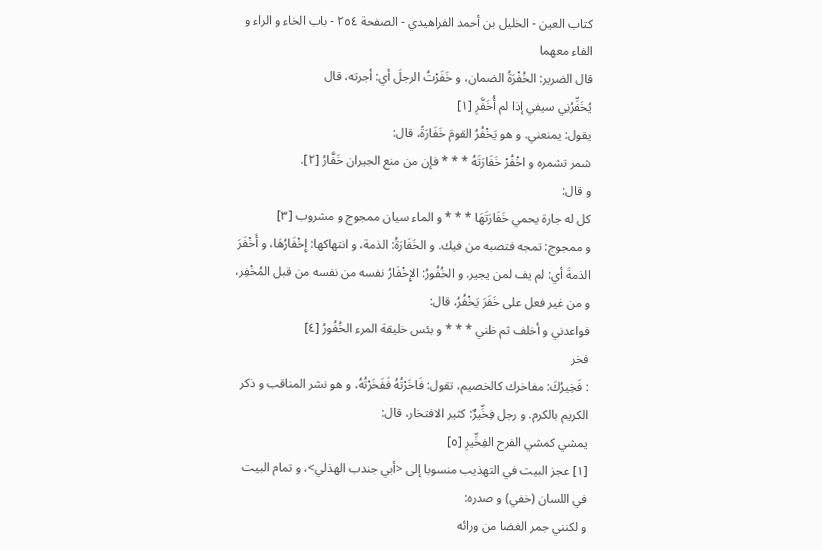كتاب العين - الخليل بن أحمد الفراهيدي - الصفحة ٢٥٤ - باب الخاء و الراء و الفاء معهما
قال الضرير: الخُفْرَةُ الضمان، و خَفَرْتُ الرجلَ أي: أجرته، قال
يُخَفِّرُنِي سيفي إذا لم أُخَفَّرِ [١]
يقول: يمنعني. و هو يَخْفُرُ القومَ خَفَارَةً، قال:
شمر تشمره و اخْفُرْ خَفَارَتَهُ * * * فإن من منع الجيران خَفَّارُ [٢].
و قال:
كل له جارة يحمي خَفَارَتَهَا * * * و الماء سيان ممجوج و مشروب [٣]
و ممجوج: تمجه فتصبه من فيك. و الخَفَارَةُ: الذمة، و انتهاكها: إِخْفَارُهَا، و أَخْفَرَ الذمةَ أي: لم يف لمن يجير. و الخُفُورُ: الإِخْفَارُ نفسه من نفسه من قبل المُخْفِر، و من غير فعل على خَفَرَ يَخْفُرُ، قال:
فواعدني و أخلف ثم ظني * * * و بئس خليقة المرء الخُفُورُ [٤]
فخر
: فَخِيرُكَ: مفاخرك كالخصيم، تقول: فَاخَرْتُهُ فَفَخَرْتُهُ، و هو نشر المناقب و ذكر الكريم بالكرم. و رجل فِخِّيرٌ: كثير الافتخار، قال:
يمشي كمشي الفرح الفِخِّيرِ [٥]
[١] عجز البيت في التهذيب منسوبا إلى <أبي جندب الهذلي>، و تمام البيت في اللسان (خفي) و صدره:
و لكنني جمر الغضا من ورائه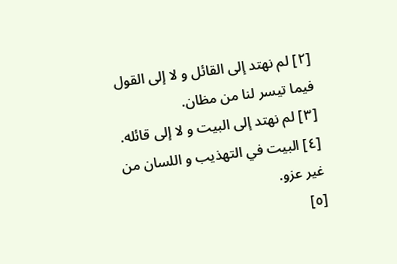[٢] لم نهتد إلى القائل و لا إلى القول فيما تيسر لنا من مظان.
[٣] لم نهتد إلى البيت و لا إلى قائله.
[٤] البيت في التهذيب و اللسان من غير عزو.
[٥]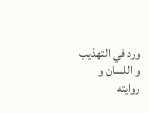ورد في التهذيب و اللسان و روايته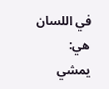في اللسان هي:
يمشي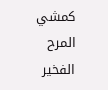كمشي المرح الفخير